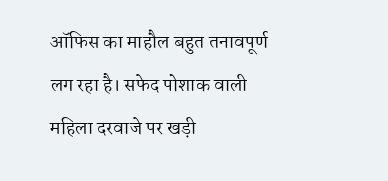ऑफिस का माहौल बहुत तनावपूर्ण लग रहा है। सफेद पोशाक वाली महिला दरवाजे पर खड़ी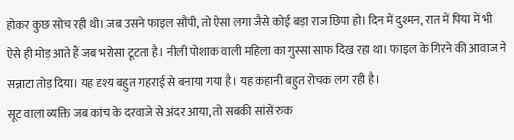होकर कुछ सोच रही थी। जब उसने फाइल सौंपी, तो ऐसा लगा जैसे कोई बड़ा राज छिपा हो। दिन में दुश्मन, रात में पिया में भी ऐसे ही मोड़ आते हैं जब भरोसा टूटता है। नीली पोशाक वाली महिला का गुस्सा साफ दिख रहा था। फाइल के गिरने की आवाज ने सन्नाटा तोड़ दिया। यह दृश्य बहुत गहराई से बनाया गया है। यह कहानी बहुत रोचक लग रही है।
सूट वाला व्यक्ति जब कांच के दरवाजे से अंदर आया, तो सबकी सांसें रुक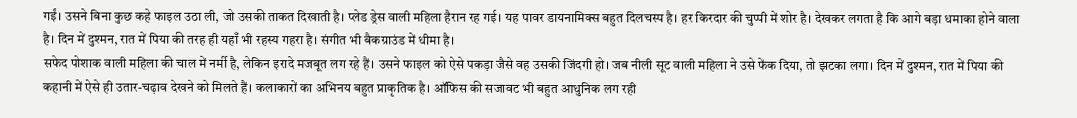गईं। उसने बिना कुछ कहे फाइल उठा ली, जो उसकी ताकत दिखाती है। प्लेड ड्रेस वाली महिला हैरान रह गई। यह पावर डायनामिक्स बहुत दिलचस्प है। हर किरदार की चुप्पी में शोर है। देखकर लगता है कि आगे बड़ा धमाका होने वाला है। दिन में दुश्मन, रात में पिया की तरह ही यहाँ भी रहस्य गहरा है। संगीत भी बैकग्राउंड में धीमा है।
सफेद पोशाक वाली महिला की चाल में नर्मी है, लेकिन इरादे मजबूत लग रहे हैं। उसने फाइल को ऐसे पकड़ा जैसे वह उसकी जिंदगी हो। जब नीली सूट वाली महिला ने उसे फेंक दिया, तो झटका लगा। दिन में दुश्मन, रात में पिया की कहानी में ऐसे ही उतार-चढ़ाव देखने को मिलते हैं। कलाकारों का अभिनय बहुत प्राकृतिक है। ऑफिस की सजावट भी बहुत आधुनिक लग रही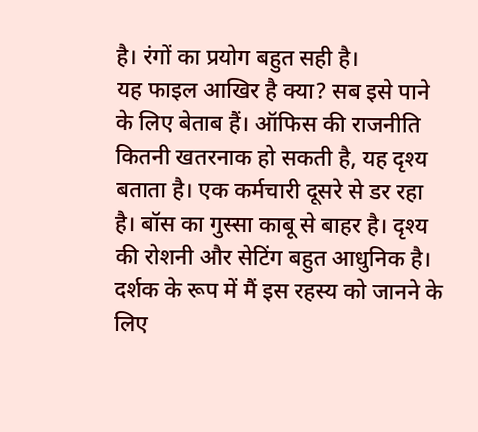है। रंगों का प्रयोग बहुत सही है।
यह फाइल आखिर है क्या? सब इसे पाने के लिए बेताब हैं। ऑफिस की राजनीति कितनी खतरनाक हो सकती है, यह दृश्य बताता है। एक कर्मचारी दूसरे से डर रहा है। बॉस का गुस्सा काबू से बाहर है। दृश्य की रोशनी और सेटिंग बहुत आधुनिक है। दर्शक के रूप में मैं इस रहस्य को जानने के लिए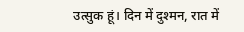उत्सुक हूं। दिन में दुश्मन, रात में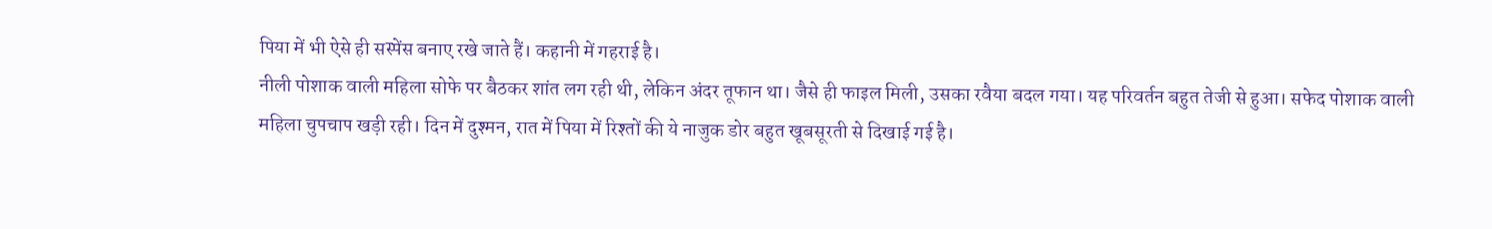पिया में भी ऐसे ही सस्पेंस बनाए रखे जाते हैं। कहानी में गहराई है।
नीली पोशाक वाली महिला सोफे पर बैठकर शांत लग रही थी, लेकिन अंदर तूफान था। जैसे ही फाइल मिली, उसका रवैया बदल गया। यह परिवर्तन बहुत तेजी से हुआ। सफेद पोशाक वाली महिला चुपचाप खड़ी रही। दिन में दुश्मन, रात में पिया में रिश्तों की ये नाजुक डोर बहुत खूबसूरती से दिखाई गई है।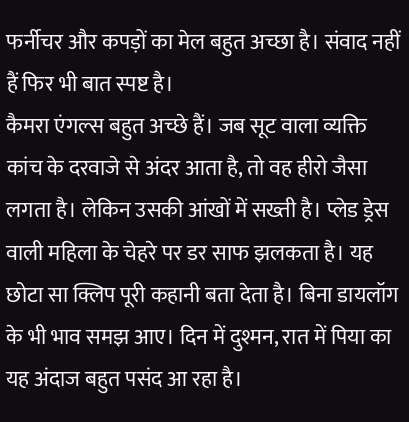फर्नीचर और कपड़ों का मेल बहुत अच्छा है। संवाद नहीं हैं फिर भी बात स्पष्ट है।
कैमरा एंगल्स बहुत अच्छे हैं। जब सूट वाला व्यक्ति कांच के दरवाजे से अंदर आता है, तो वह हीरो जैसा लगता है। लेकिन उसकी आंखों में सख्ती है। प्लेड ड्रेस वाली महिला के चेहरे पर डर साफ झलकता है। यह छोटा सा क्लिप पूरी कहानी बता देता है। बिना डायलॉग के भी भाव समझ आए। दिन में दुश्मन, रात में पिया का यह अंदाज बहुत पसंद आ रहा है।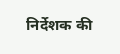निर्देशक की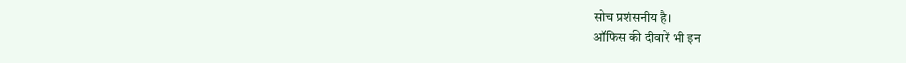सोच प्रशंसनीय है।
ऑफिस की दीवारें भी इन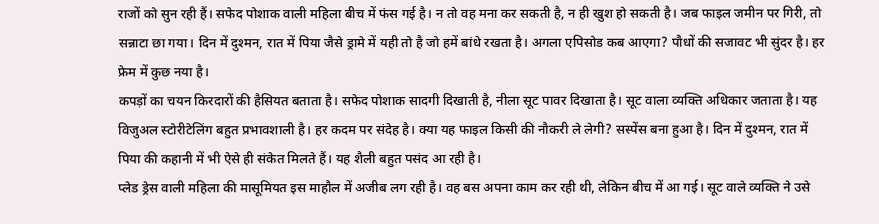राजों को सुन रही हैं। सफेद पोशाक वाली महिला बीच में फंस गई है। न तो वह मना कर सकती है, न ही खुश हो सकती है। जब फाइल जमीन पर गिरी, तो सन्नाटा छा गया। दिन में दुश्मन, रात में पिया जैसे ड्रामे में यही तो है जो हमें बांधे रखता है। अगला एपिसोड कब आएगा? पौधों की सजावट भी सुंदर है। हर फ्रेम में कुछ नया है।
कपड़ों का चयन किरदारों की हैसियत बताता है। सफेद पोशाक सादगी दिखाती है, नीला सूट पावर दिखाता है। सूट वाला व्यक्ति अधिकार जताता है। यह विजुअल स्टोरीटेलिंग बहुत प्रभावशाली है। हर कदम पर संदेह है। क्या यह फाइल किसी की नौकरी ले लेगी? सस्पेंस बना हुआ है। दिन में दुश्मन, रात में पिया की कहानी में भी ऐसे ही संकेत मिलते हैं। यह शैली बहुत पसंद आ रही है।
प्लेड ड्रेस वाली महिला की मासूमियत इस माहौल में अजीब लग रही है। वह बस अपना काम कर रही थी, लेकिन बीच में आ गई। सूट वाले व्यक्ति ने उसे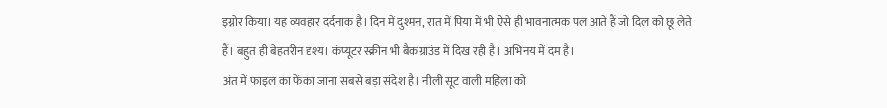इग्नोर किया। यह व्यवहार दर्दनाक है। दिन में दुश्मन, रात में पिया में भी ऐसे ही भावनात्मक पल आते हैं जो दिल को छू लेते हैं। बहुत ही बेहतरीन दृश्य। कंप्यूटर स्क्रीन भी बैकग्राउंड में दिख रही है। अभिनय में दम है।
अंत में फाइल का फेंका जाना सबसे बड़ा संदेश है। नीली सूट वाली महिला को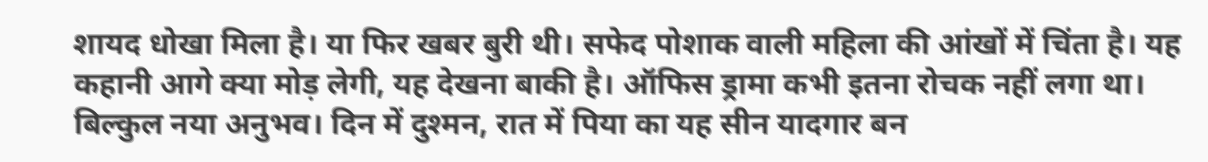शायद धोखा मिला है। या फिर खबर बुरी थी। सफेद पोशाक वाली महिला की आंखों में चिंता है। यह कहानी आगे क्या मोड़ लेगी, यह देखना बाकी है। ऑफिस ड्रामा कभी इतना रोचक नहीं लगा था। बिल्कुल नया अनुभव। दिन में दुश्मन, रात में पिया का यह सीन यादगार बन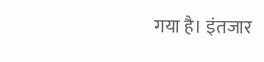गया है। इंतजार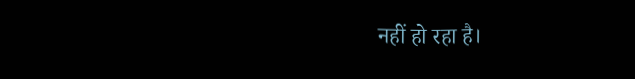नहीं हो रहा है।